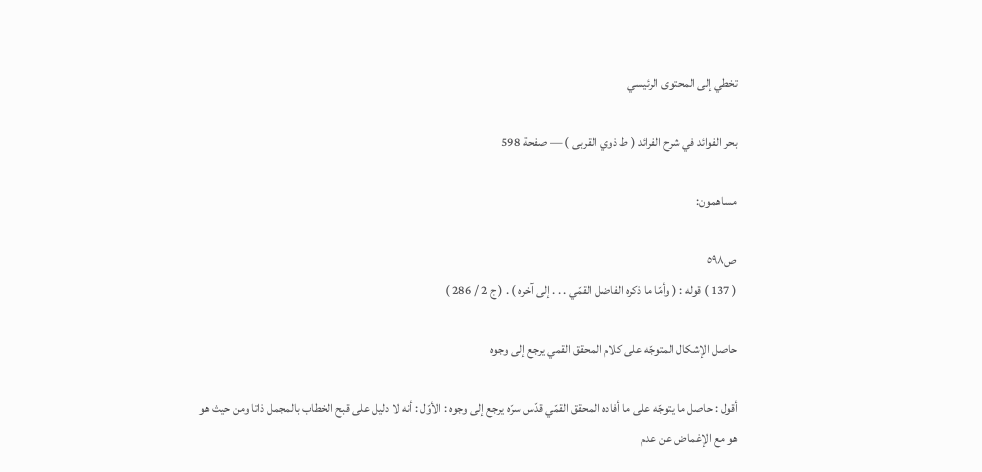تخطي إلى المحتوى الرئيسي

بحر الفوائد في شرح الفرائد ( ط ذوي القربى ) — صفحة 598

مساهمون:

ص٥٩٨
( 137 ) قوله : ( وأمّا ما ذكره الفاضل القمّي . . . إلى آخره ) . ( ج 2 / 286 )

حاصل الإشكال المتوجّه على كلام المحقق القمي يرجع إلى وجوه

أقول : حاصل ما يتوجّه على ما أفاده المحقق القمّي قدّس سرّه يرجع إلى وجوه : الأوّل : أنه لا دليل على قبح الخطاب بالمجمل ذاتا ومن حيث هو هو مع الإغماض عن عدم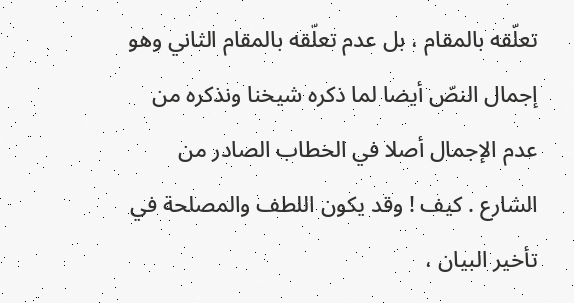تعلّقه بالمقام ، بل عدم تعلّقه بالمقام الثاني وهو إجمال النصّ أيضا لما ذكره شيخنا ونذكره من عدم الإجمال أصلا في الخطاب الصادر من الشارع . كيف ! وقد يكون اللطف والمصلحة في تأخير البيان ،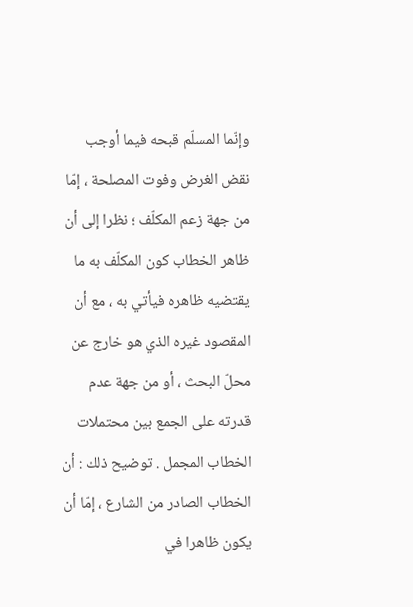وإنّما المسلّم قبحه فيما أوجب نقض الغرض وفوت المصلحة ، إمّا من جهة زعم المكلّف ؛ نظرا إلى أن ظاهر الخطاب كون المكلّف به ما يقتضيه ظاهره فيأتي به ، مع أن المقصود غيره الذي هو خارج عن محلّ البحث ، أو من جهة عدم قدرته على الجمع بين محتملات الخطاب المجمل . توضيح ذلك : أن الخطاب الصادر من الشارع ، إمّا أن يكون ظاهرا في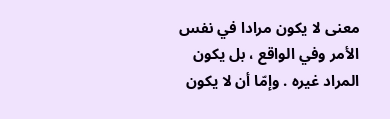معنى لا يكون مرادا في نفس الأمر وفي الواقع ، بل يكون المراد غيره . وإمّا أن لا يكون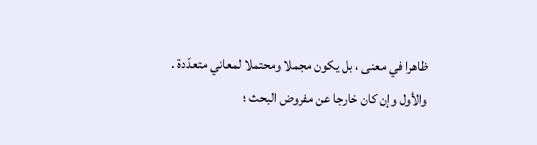ظاهرا في معنى ، بل يكون مجملا ومحتملا لمعاني متعدّدة . والأول وإن كان خارجا عن مفروض البحث ؛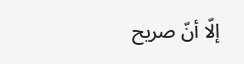إلّا أنّ صريح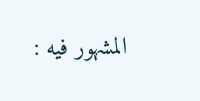المشهور فيه :